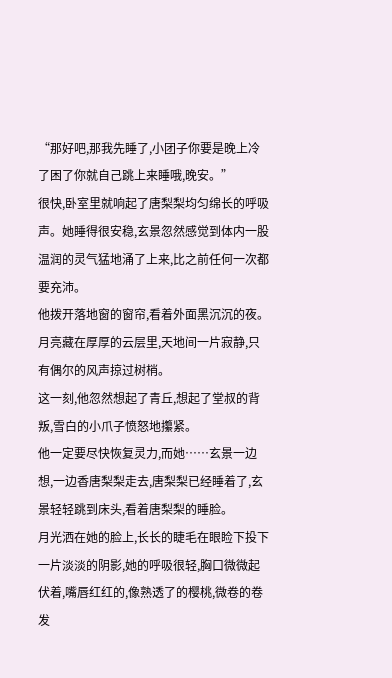“那好吧,那我先睡了,小团子你要是晚上冷了困了你就自己跳上来睡哦,晚安。”
很快,卧室里就响起了唐梨梨均匀绵长的呼吸声。她睡得很安稳,玄景忽然感觉到体内一股温润的灵气猛地涌了上来,比之前任何一次都要充沛。
他拨开落地窗的窗帘,看着外面黑沉沉的夜。月亮藏在厚厚的云层里,天地间一片寂静,只有偶尔的风声掠过树梢。
这一刻,他忽然想起了青丘,想起了堂叔的背叛,雪白的小爪子愤怒地攥紧。
他一定要尽快恢复灵力,而她……玄景一边想,一边香唐梨梨走去,唐梨梨已经睡着了,玄景轻轻跳到床头,看着唐梨梨的睡脸。
月光洒在她的脸上,长长的睫毛在眼睑下投下一片淡淡的阴影,她的呼吸很轻,胸口微微起伏着,嘴唇红红的,像熟透了的樱桃,微卷的卷发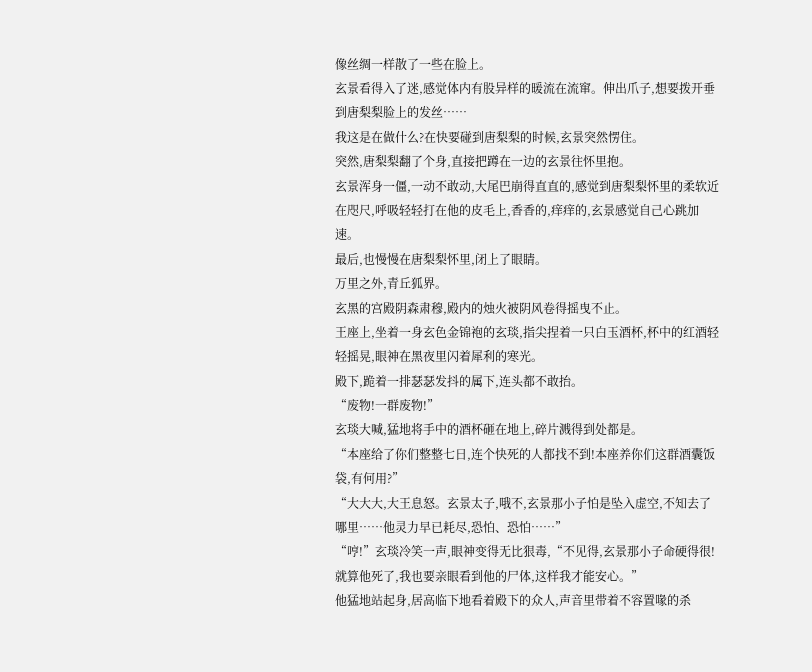像丝绸一样散了一些在脸上。
玄景看得入了迷,感觉体内有股异样的暖流在流窜。伸出爪子,想要拨开垂到唐梨梨脸上的发丝……
我这是在做什么?在快要碰到唐梨梨的时候,玄景突然愣住。
突然,唐梨梨翻了个身,直接把蹲在一边的玄景往怀里抱。
玄景浑身一僵,一动不敢动,大尾巴崩得直直的,感觉到唐梨梨怀里的柔软近在咫尺,呼吸轻轻打在他的皮毛上,香香的,痒痒的,玄景感觉自己心跳加速。
最后,也慢慢在唐梨梨怀里,闭上了眼睛。
万里之外,青丘狐界。
玄黑的宫殿阴森肃穆,殿内的烛火被阴风卷得摇曳不止。
王座上,坐着一身玄色金锦袍的玄琰,指尖捏着一只白玉酒杯,杯中的红酒轻轻摇晃,眼神在黑夜里闪着犀利的寒光。
殿下,跪着一排瑟瑟发抖的属下,连头都不敢抬。
“废物!一群废物!”
玄琰大喊,猛地将手中的酒杯砸在地上,碎片溅得到处都是。
“本座给了你们整整七日,连个快死的人都找不到!本座养你们这群酒囊饭袋,有何用?”
“大大大,大王息怒。玄景太子,哦不,玄景那小子怕是坠入虚空,不知去了哪里……他灵力早已耗尽,恐怕、恐怕……”
“哼!”玄琰冷笑一声,眼神变得无比狠毒,“不见得,玄景那小子命硬得很!就算他死了,我也要亲眼看到他的尸体,这样我才能安心。”
他猛地站起身,居高临下地看着殿下的众人,声音里带着不容置喙的杀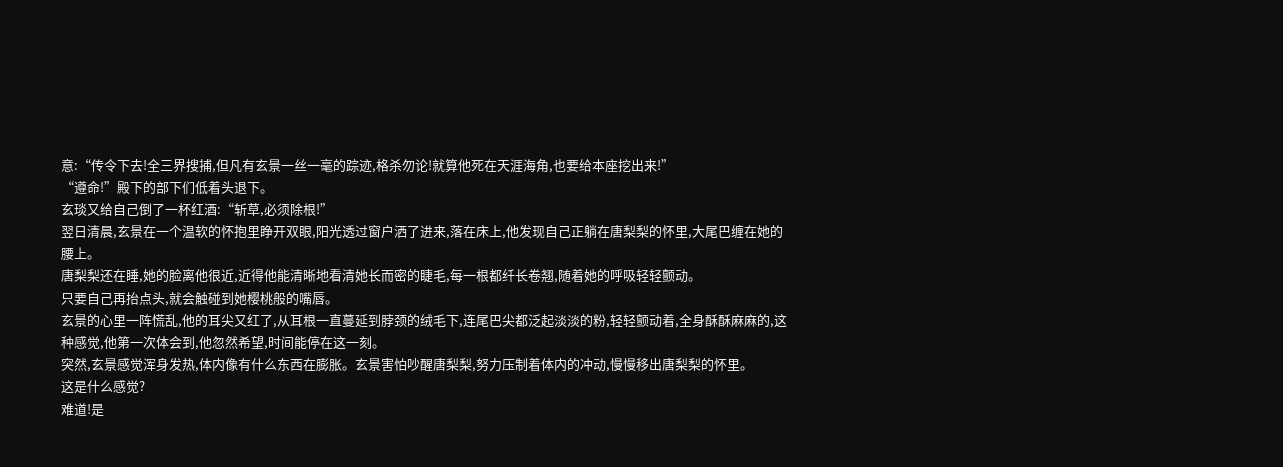意:“传令下去!全三界搜捕,但凡有玄景一丝一毫的踪迹,格杀勿论!就算他死在天涯海角,也要给本座挖出来!”
“遵命!”殿下的部下们低着头退下。
玄琰又给自己倒了一杯红酒:“斩草,必须除根!”
翌日清晨,玄景在一个温软的怀抱里睁开双眼,阳光透过窗户洒了进来,落在床上,他发现自己正躺在唐梨梨的怀里,大尾巴缠在她的腰上。
唐梨梨还在睡,她的脸离他很近,近得他能清晰地看清她长而密的睫毛,每一根都纤长卷翘,随着她的呼吸轻轻颤动。
只要自己再抬点头,就会触碰到她樱桃般的嘴唇。
玄景的心里一阵慌乱,他的耳尖又红了,从耳根一直蔓延到脖颈的绒毛下,连尾巴尖都泛起淡淡的粉,轻轻颤动着,全身酥酥麻麻的,这种感觉,他第一次体会到,他忽然希望,时间能停在这一刻。
突然,玄景感觉浑身发热,体内像有什么东西在膨胀。玄景害怕吵醒唐梨梨,努力压制着体内的冲动,慢慢移出唐梨梨的怀里。
这是什么感觉?
难道!是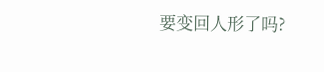要变回人形了吗?